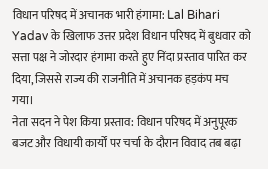विधान परिषद में अचानक भारी हंगामा: Lal Bihari Yadav के खिलाफ उत्तर प्रदेश विधान परिषद में बुधवार को सत्ता पक्ष ने जोरदार हंगामा करते हुए निंदा प्रस्ताव पारित कर दिया, जिससे राज्य की राजनीति में अचानक हड़कंप मच गया।
नेता सदन ने पेश किया प्रस्ताव: विधान परिषद में अनुपूरक बजट और विधायी कार्यों पर चर्चा के दौरान विवाद तब बढ़ा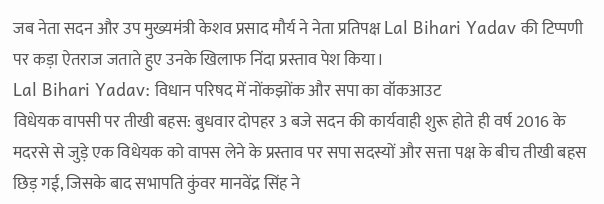जब नेता सदन और उप मुख्यमंत्री केशव प्रसाद मौर्य ने नेता प्रतिपक्ष Lal Bihari Yadav की टिप्पणी पर कड़ा ऐतराज जताते हुए उनके खिलाफ निंदा प्रस्ताव पेश किया।
Lal Bihari Yadav: विधान परिषद में नोंकझोंक और सपा का वॉकआउट
विधेयक वापसी पर तीखी बहस: बुधवार दोपहर 3 बजे सदन की कार्यवाही शुरू होते ही वर्ष 2016 के मदरसे से जुड़े एक विधेयक को वापस लेने के प्रस्ताव पर सपा सदस्यों और सत्ता पक्ष के बीच तीखी बहस छिड़ गई, जिसके बाद सभापति कुंवर मानवेंद्र सिंह ने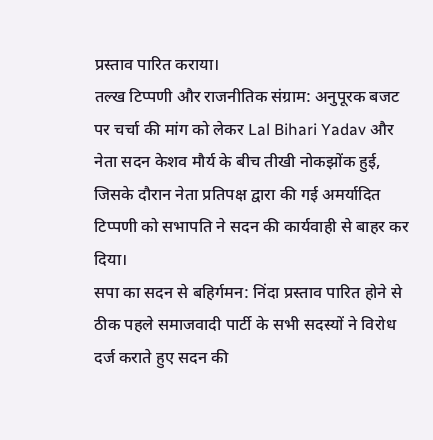प्रस्ताव पारित कराया।
तल्ख टिप्पणी और राजनीतिक संग्राम: अनुपूरक बजट पर चर्चा की मांग को लेकर Lal Bihari Yadav और नेता सदन केशव मौर्य के बीच तीखी नोकझोंक हुई, जिसके दौरान नेता प्रतिपक्ष द्वारा की गई अमर्यादित टिप्पणी को सभापति ने सदन की कार्यवाही से बाहर कर दिया।
सपा का सदन से बहिर्गमन: निंदा प्रस्ताव पारित होने से ठीक पहले समाजवादी पार्टी के सभी सदस्यों ने विरोध दर्ज कराते हुए सदन की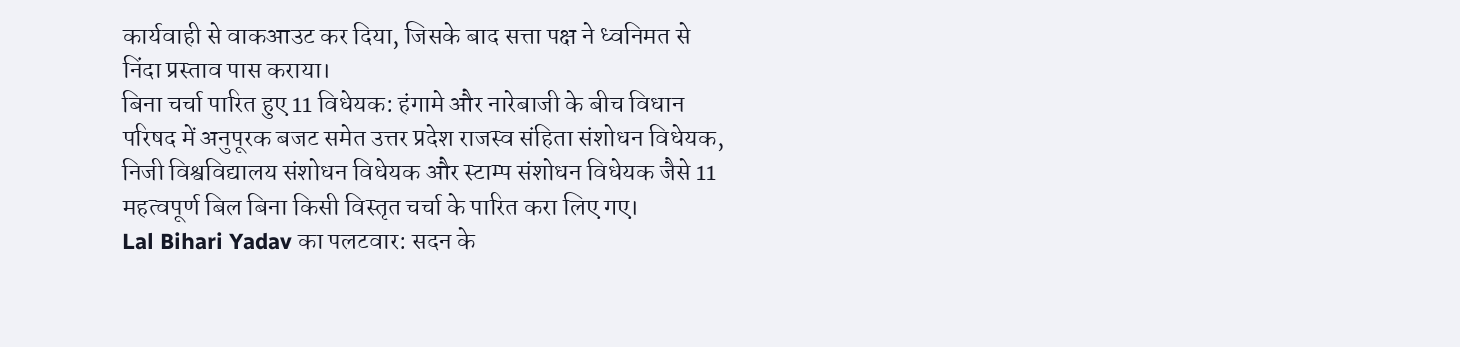कार्यवाही से वाकआउट कर दिया, जिसके बाद सत्ता पक्ष ने ध्वनिमत से निंदा प्रस्ताव पास कराया।
बिना चर्चा पारित हुए 11 विधेयक: हंगामे और नारेबाजी के बीच विधान परिषद में अनुपूरक बजट समेत उत्तर प्रदेश राजस्व संहिता संशोधन विधेयक, निजी विश्वविद्यालय संशोधन विधेयक और स्टाम्प संशोधन विधेयक जैसे 11 महत्वपूर्ण बिल बिना किसी विस्तृत चर्चा के पारित करा लिए गए।
Lal Bihari Yadav का पलटवार: सदन के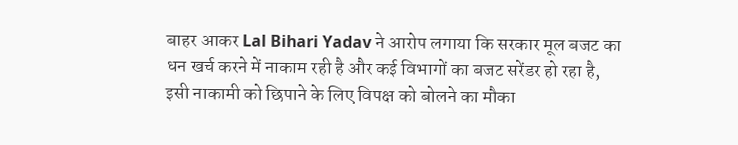बाहर आकर Lal Bihari Yadav ने आरोप लगाया कि सरकार मूल बजट का धन खर्च करने में नाकाम रही है और कई विभागों का बजट सरेंडर हो रहा है, इसी नाकामी को छिपाने के लिए विपक्ष को बोलने का मौका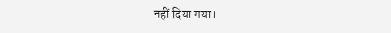नहीं दिया गया।